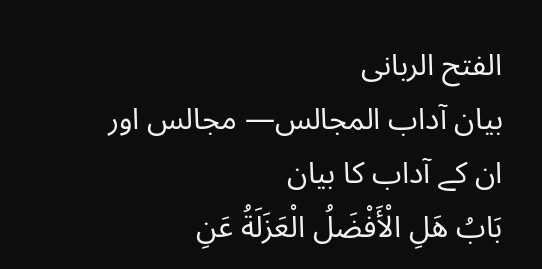الفتح الربانی
بيان آداب المجالس— مجالس اور ان کے آداب کا بیان
بَابُ هَلِ الْأَفْضَلُ الْعَزَلَةُ عَنِ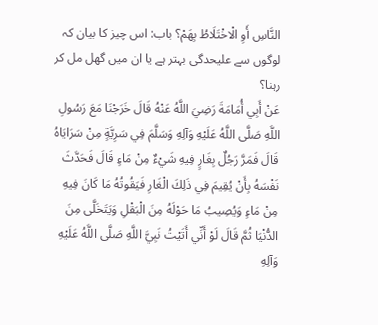النَّاسِ أَوِ الْاخْتَلَاطُ بِهَمْ؟ باب: اس چیز کا بیان کہ لوگوں سے علیحدگی بہتر ہے یا ان میں گھل مل کر رہنا؟
عَنْ أَبِي أُمَامَةَ رَضِيَ اللَّهُ عَنْهُ قَالَ خَرَجْنَا مَعَ رَسُولِ اللَّهِ صَلَّى اللَّهُ عَلَيْهِ وَآلِهِ وَسَلَّمَ فِي سَرِيَّةٍ مِنْ سَرَايَاهُ قَالَ فَمَرَّ رَجُلٌ بِغَارٍ فِيهِ شَيْءٌ مِنْ مَاءٍ قَالَ فَحَدَّثَ نَفْسَهُ بِأَنْ يُقِيمَ فِي ذَلِكَ الْغَارِ فَيَقُوتُهُ مَا كَانَ فِيهِ مِنْ مَاءٍ وَيُصِيبُ مَا حَوْلَهُ مِنَ الْبَقْلِ وَيَتَخَلَّى مِنَ الدُّنْيَا ثُمَّ قَالَ لَوْ أَنِّي أَتَيْتُ نَبِيَّ اللَّهِ صَلَّى اللَّهُ عَلَيْهِ وَآلِهِ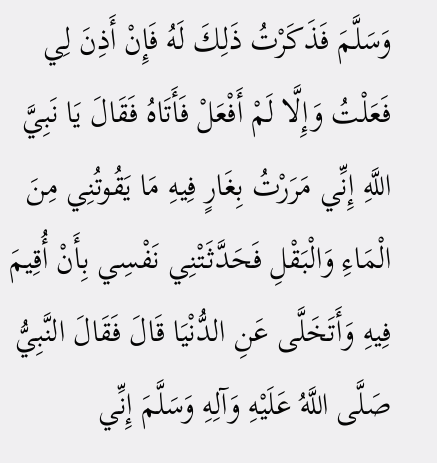وَسَلَّمَ فَذَكَرْتُ ذَلِكَ لَهُ فَإِنْ أَذِنَ لِي فَعَلْتُ وَإِلَّا لَمْ أَفْعَلْ فَأَتَاهُ فَقَالَ يَا نَبِيَّ اللَّهِ إِنِّي مَرَرْتُ بِغَارٍ فِيهِ مَا يَقُوتُنِي مِنَ الْمَاءِ وَالْبَقْلِ فَحَدَّثَتْنِي نَفْسِي بِأَنْ أُقِيمَ فِيهِ وَأَتَخَلَّى عَنِ الدُّنْيَا قَالَ فَقَالَ النَّبِيُّ صَلَّى اللَّهُ عَلَيْهِ وَآلِهِ وَسَلَّمَ إِنِّي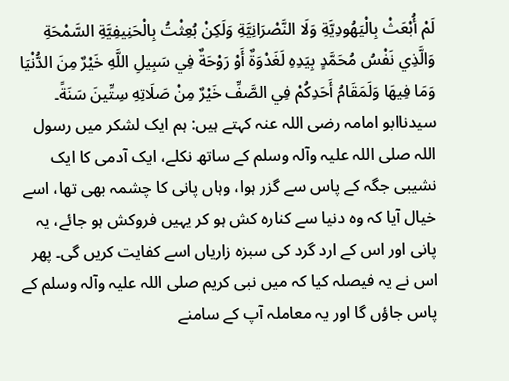لَمْ أُبْعَثْ بِالْيَهُودِيَّةِ وَلَا النَّصْرَانِيَّةِ وَلَكِنْ بُعِثْتُ بِالْحَنِيفِيَّةِ السَّمْحَةِ وَالَّذِي نَفْسُ مُحَمَّدٍ بِيَدِهِ لَغَدْوَةٌ أَوْ رَوْحَةٌ فِي سَبِيلِ اللَّهِ خَيْرٌ مِنَ الدُّنْيَا وَمَا فِيهَا وَلَمَقَامُ أَحَدِكُمْ فِي الصَّفِّ خَيْرٌ مِنْ صَلَاتِهِ سِتِّينَ سَنَةً۔ سیدناابو امامہ رضی اللہ عنہ کہتے ہیں: ہم ایک لشکر میں رسول اللہ صلی اللہ علیہ وآلہ وسلم کے ساتھ نکلے، ایک آدمی کا ایک نشیبی جگہ کے پاس سے گزر ہوا، وہاں پانی کا چشمہ بھی تھا، اسے خیال آیا کہ وہ دنیا سے کنارہ کش ہو کر یہیں فروکش ہو جائے، یہ پانی اور اس کے ارد گرد کی سبزہ زاریاں اسے کفایت کریں گی۔ پھر اس نے یہ فیصلہ کیا کہ میں نبی کریم صلی اللہ علیہ وآلہ وسلم کے پاس جاؤں گا اور یہ معاملہ آپ کے سامنے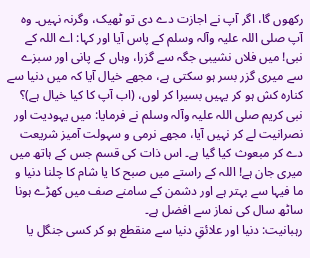رکھوں گا، اگر آپ نے اجازت دے دی تو ٹھیک، وگرنہ نہیں۔ وہ آپ صلی اللہ علیہ وآلہ وسلم کے پاس آیا اور کہا: اے اللہ کے نبی! میں فلاں نشیبی جگہ سے گزرا، وہاں کے پانی اور سبزے سے میری گزر بسر ہو سکتی ہے، مجھے خیال آیا کہ میں دنیا سے کنارہ کش ہو کر یہیں بسیرا کر لوں، (اب آپ کا کیا خیال ہے)؟ نبی کریم صلی اللہ علیہ وآلہ وسلم نے فرمایا: میں یہودیت اور نصرانیت لے کر نہیں آیا، مجھے نرمی و سہولت آمیز شریعت دے کر مبعوث کیا گیا ہے۔ اس ذات کی قسم جس کے ہاتھ میں میری جان ہے! اللہ کے راستے میں صبح کا یا شام کا چلنا دنیا و ما فیہا سے بہتر ہے اور دشمن کے سامنے صف میں کھڑے ہونا ساٹھ سال کی نماز سے افضل ہے۔
رہبانیت: دنیا اور علائقِ دنیا سے منقطع ہو کر کسی جنگل یا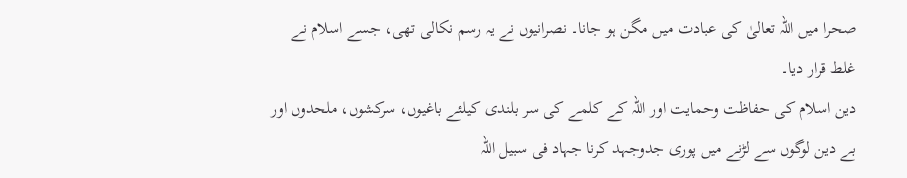صحرا میں اللہ تعالیٰ کی عبادت میں مگن ہو جانا۔ نصرانیوں نے یہ رسم نکالی تھی، جسے اسلام نے غلط قرار دیا۔
دین اسلام کی حفاظت وحمایت اور اللہ کے کلمے کی سر بلندی کیلئے باغیوں، سرکشوں، ملحدوں اور بے دین لوگوں سے لڑنے میں پوری جدوجہد کرنا جہاد فی سبیل اللہ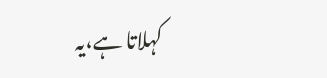کہلاتا ہے،یہ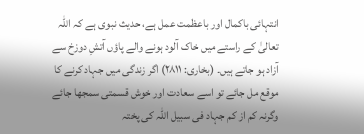انتہائی باکمال اور باعظمت عمل ہے، حدیث نبوی ہے کہ اللہ تعالیٰ کے راستے میں خاک آلود ہونے والے پاؤں آتشِ دوزخ سے آزاد ہو جاتے ہیں۔ (بخاری: ۲۸۱۱) اگر زندگی میں جہاد کرنے کا موقع مل جائے تو اسے سعادت اور خوش قسمتی سمجھا جائے وگرنہ کم از کم جہاد فی سبیل اللہ کی پختہ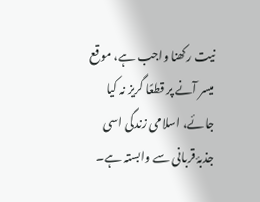نیت رکھنا واجب ہے، موقع میسر آنے پر قطعًا گریز نہ کیا جائے، اسلامی زندگی اسی جذبۂ قربانی سے وابستہ ہے۔